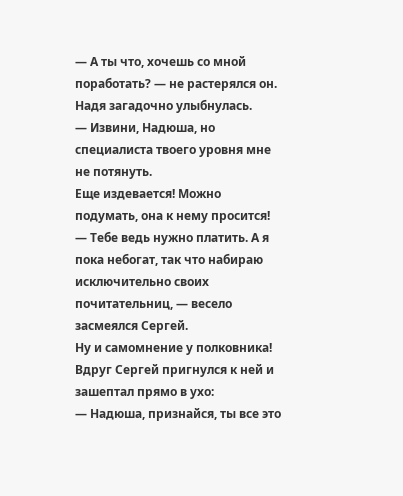— А ты что, хочешь со мной поработать? — не растерялся он.
Надя загадочно улыбнулась.
— Извини, Надюша, но специалиста твоего уровня мне не потянуть.
Еще издевается! Можно подумать, она к нему просится!
— Тебе ведь нужно платить. А я пока небогат, так что набираю исключительно своих почитательниц, — весело засмеялся Сергей.
Ну и самомнение у полковника!
Вдруг Сергей пригнулся к ней и зашептал прямо в ухо:
— Надюша, признайся, ты все это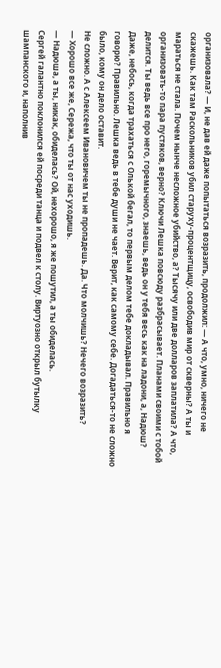организовала? — И, не дав ей даже попытаться возразить, продолжил: — А что, умно, ничего не скажешь. Как там Раскольников убил старуху-процентщицу, освободив мир от скверны? А ты и мараться не стала. Почем нынче несложное убийство, а? Тысячу или две долларов заплатила? А что, организовать-то пара пустяков, верно? Ключи Лешка повсюду разбрасывает. Планами своими с тобой делится. Ты ведь все про него, горемычного, знаешь, ведь он у тебя весь как на ладони, а, Надюш? Даже, небось, когда трахаться с Олькой бегал, то первым делом тебе докладывал. Правильно я говорю? Правильно. Лешка ведь в тебе души не чает. Верит, как самому себе. Догадаться-то не сложно было, кому он дело оставит.
Не сложно. А с Алексеем Ивановичем ты не пропадешь. Да. Что молчишь? Нечего возразить?
— Хорошо все же, Сережа, что ты от нас уходишь.
— Надюша, а ты, никак, обиделась? Ой, нехорошо, я же пошутил, а ты обиделась.
Сергей галантно поклонился ей посреди танца и подвел к столу. Виртуозно открыл бутылку шампанского и, наполнив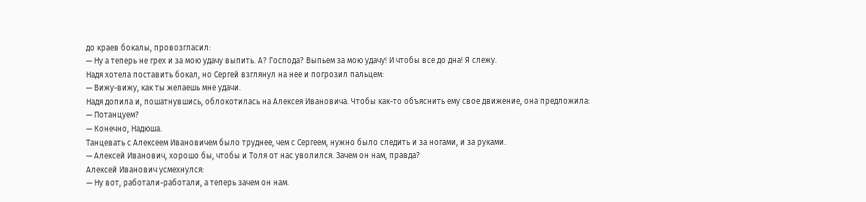до краев бокалы, провозгласил:
— Ну а теперь не грех и за мою удачу выпить. А? Господа? Выпьем за мою удачу! И чтобы все до дна! Я слежу.
Надя хотела поставить бокал, но Сергей взглянул на нее и погрозил пальцем:
— Вижу-вижу, как ты желаешь мне удачи.
Надя допила и, пошатнувшись, облокотилась на Алексея Ивановича. Чтобы как-то объяснить ему свое движение, она предложила:
— Потанцуем?
— Конечно, Надюша.
Танцевать с Алексеем Ивановичем было труднее, чем с Сергеем, нужно было следить и за ногами, и за руками.
— Алексей Иванович, хорошо бы, чтобы и Толя от нас уволился. Зачем он нам, правда?
Алексей Иванович усмехнулся:
— Ну вот, работали-работали, а теперь зачем он нам.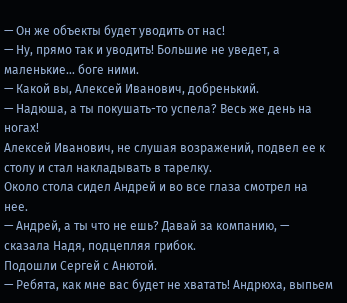— Он же объекты будет уводить от нас!
— Ну, прямо так и уводить! Большие не уведет, а маленькие… боге ними.
— Какой вы, Алексей Иванович, добренький.
— Надюша, а ты покушать-то успела? Весь же день на ногах!
Алексей Иванович, не слушая возражений, подвел ее к столу и стал накладывать в тарелку.
Около стола сидел Андрей и во все глаза смотрел на нее.
— Андрей, а ты что не ешь? Давай за компанию, — сказала Надя, подцепляя грибок.
Подошли Сергей с Анютой.
— Ребята, как мне вас будет не хватать! Андрюха, выпьем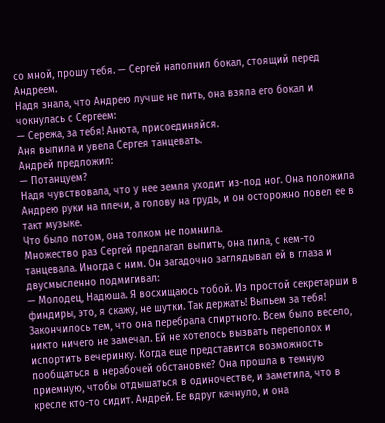со мной, прошу тебя. — Сергей наполнил бокал, стоящий перед Андреем.
Надя знала, что Андрею лучше не пить, она взяла его бокал и чокнулась с Сергеем:
— Сережа, за тебя! Анюта, присоединяйся.
Аня выпила и увела Сергея танцевать.
Андрей предложил:
— Потанцуем?
Надя чувствовала, что у нее земля уходит из-под ног. Она положила Андрею руки на плечи, а голову на грудь, и он осторожно повел ее в такт музыке.
Что было потом, она толком не помнила.
Множество раз Сергей предлагал выпить, она пила, с кем-то танцевала. Иногда с ним. Он загадочно заглядывал ей в глаза и двусмысленно подмигивал:
— Молодец, Надюша. Я восхищаюсь тобой. Из простой секретарши в финдиры, это, я скажу, не шутки. Так держать! Выпьем за тебя!
Закончилось тем, что она перебрала спиртного. Всем было весело, никто ничего не замечал. Ей не хотелось вызвать переполох и испортить вечеринку. Когда еще представится возможность пообщаться в нерабочей обстановке? Она прошла в темную приемную, чтобы отдышаться в одиночестве, и заметила, что в кресле кто-то сидит. Андрей. Ее вдруг качнуло, и она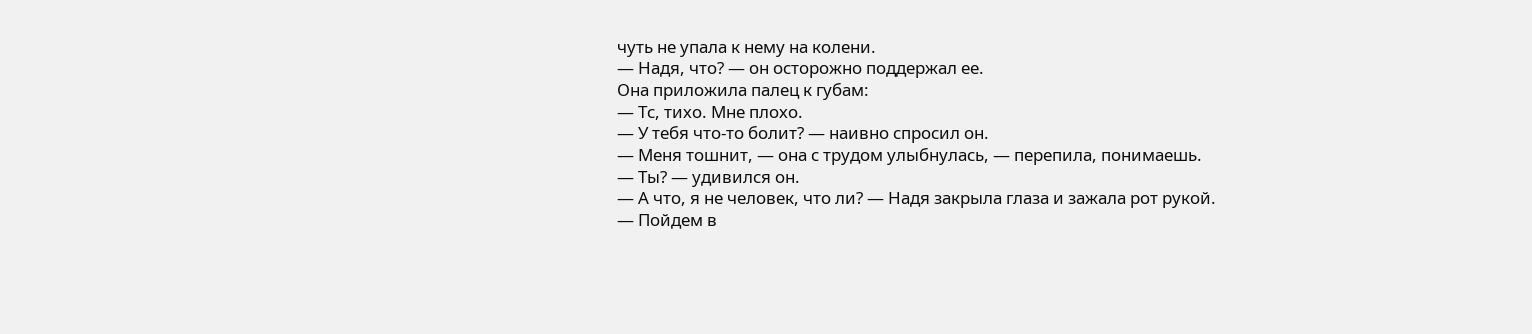чуть не упала к нему на колени.
— Надя, что? — он осторожно поддержал ее.
Она приложила палец к губам:
— Тс, тихо. Мне плохо.
— У тебя что-то болит? — наивно спросил он.
— Меня тошнит, — она с трудом улыбнулась, — перепила, понимаешь.
— Ты? — удивился он.
— А что, я не человек, что ли? — Надя закрыла глаза и зажала рот рукой.
— Пойдем в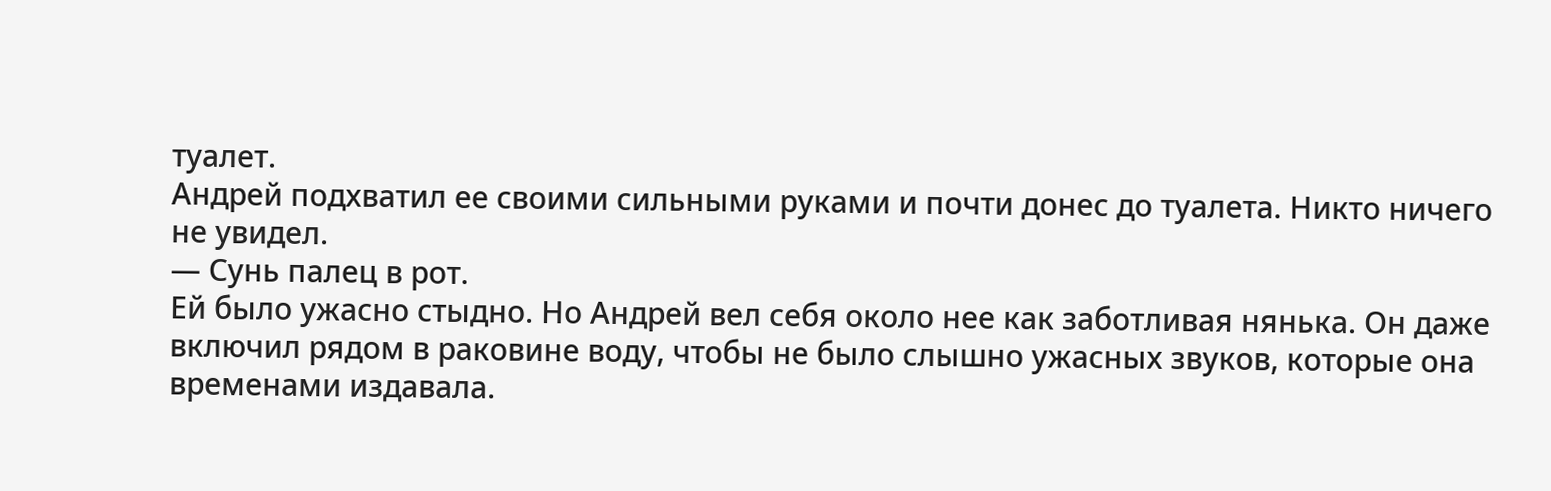туалет.
Андрей подхватил ее своими сильными руками и почти донес до туалета. Никто ничего не увидел.
— Сунь палец в рот.
Ей было ужасно стыдно. Но Андрей вел себя около нее как заботливая нянька. Он даже включил рядом в раковине воду, чтобы не было слышно ужасных звуков, которые она временами издавала.